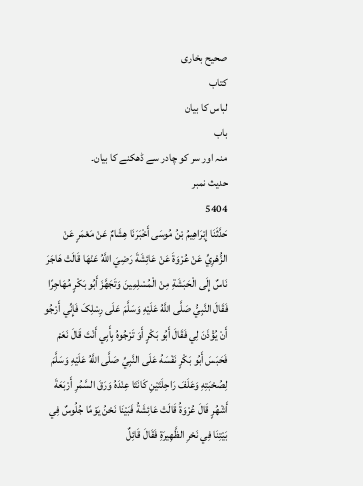صحیح بخاری
کتاب
لباس کا بیان
باب
منہ اور سر کو چادر سے ڈھکنے کا بیان۔
حدیث نمبر
5404
حَدَّثَنَا إِبْرَاهِيمُ بْنُ مُوسَی أَخْبَرَنَا هِشَامٌ عَنْ مَعْمَرٍ عَنْ الزُّهْرِيِّ عَنْ عُرْوَةَ عَنْ عَائِشَةَ رَضِيَ اللَّهُ عَنْهَا قَالَتْ هَاجَرَ نَاسٌ إِلَی الْحَبَشَةِ مِنْ الْمُسْلِمِينَ وَتَجَهَّزَ أَبُو بَکْرٍ مُهَاجِرًا فَقَالَ النَّبِيُّ صَلَّی اللَّهُ عَلَيْهِ وَسَلَّمَ عَلَی رِسْلِکَ فَإِنِّي أَرْجُو أَنْ يُؤْذَنَ لِي فَقَالَ أَبُو بَکْرٍ أَوَ تَرْجُوهُ بِأَبِي أَنْتَ قَالَ نَعَمْ فَحَبَسَ أَبُو بَکْرٍ نَفْسَهُ عَلَی النَّبِيِّ صَلَّی اللَّهُ عَلَيْهِ وَسَلَّمَ لِصُحْبَتِهِ وَعَلَفَ رَاحِلَتَيْنِ کَانَتَا عِنْدَهُ وَرَقَ السَّمُرِ أَرْبَعَةَ أَشْهُرٍ قَالَ عُرْوَةُ قَالَتْ عَائِشَةُ فَبَيْنَا نَحْنُ يَوْمًا جُلُوسٌ فِي بَيْتِنَا فِي نَحْرِ الظَّهِيرَةِ فَقَالَ قَائِلٌ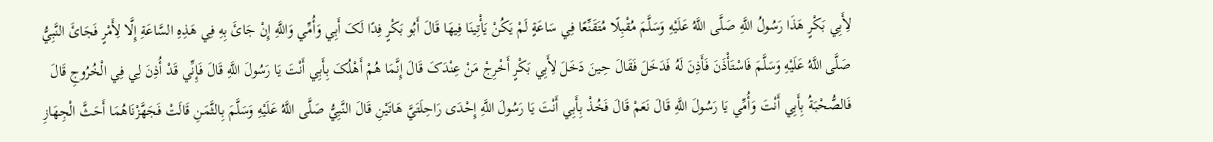لِأَبِي بَکْرٍ هَذَا رَسُولُ اللَّهِ صَلَّی اللَّهُ عَلَيْهِ وَسَلَّمَ مُقْبِلًا مُتَقَنِّعًا فِي سَاعَةٍ لَمْ يَکُنْ يَأْتِينَا فِيهَا قَالَ أَبُو بَکْرٍ فِدًا لَکَ أَبِي وَأُمِّي وَاللَّهِ إِنْ جَائَ بِهِ فِي هَذِهِ السَّاعَةِ إِلَّا لِأَمْرٍ فَجَائَ النَّبِيُّ صَلَّی اللَّهُ عَلَيْهِ وَسَلَّمَ فَاسْتَأْذَنَ فَأَذِنَ لَهُ فَدَخَلَ فَقَالَ حِينَ دَخَلَ لِأَبِي بَکْرٍ أَخْرِجْ مَنْ عِنْدَکَ قَالَ إِنَّمَا هُمْ أَهْلُکَ بِأَبِي أَنْتَ يَا رَسُولَ اللَّهِ قَالَ فَإِنِّي قَدْ أُذِنَ لِي فِي الْخُرُوجِ قَالَ فَالصُّحْبَةُ بِأَبِي أَنْتَ وَأُمِّي يَا رَسُولَ اللَّهِ قَالَ نَعَمْ قَالَ فَخُذْ بِأَبِي أَنْتَ يَا رَسُولَ اللَّهِ إِحْدَی رَاحِلَتَيَّ هَاتَيْنِ قَالَ النَّبِيُّ صَلَّی اللَّهُ عَلَيْهِ وَسَلَّمَ بِالثَّمَنِ قَالَتْ فَجَهَّزْنَاهُمَا أَحَثَّ الْجِهَازِ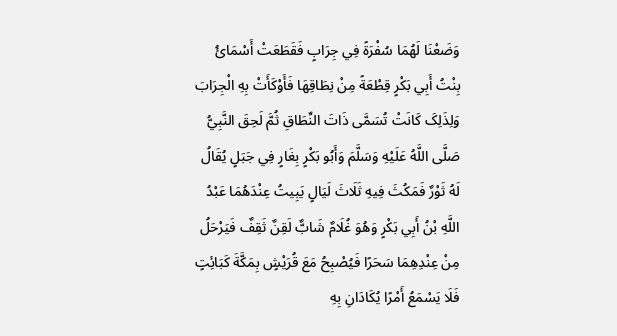وَضَعْنَا لَهُمَا سُفْرَةً فِي جِرَابٍ فَقَطَعَتْ أَسْمَائُ بِنْتُ أَبِي بَکْرٍ قِطْعَةً مِنْ نِطَاقِهَا فَأَوْکَأَتْ بِهِ الْجِرَابَ وَلِذَلِکَ کَانَتْ تُسَمَّی ذَاتَ النِّطَاقِ ثُمَّ لَحِقَ النَّبِيُّ صَلَّی اللَّهُ عَلَيْهِ وَسَلَّمَ وَأَبُو بَکْرٍ بِغَارٍ فِي جَبَلٍ يُقَالُ لَهُ ثَوْرٌ فَمَکُثَ فِيهِ ثَلَاثَ لَيَالٍ يَبِيتُ عِنْدَهُمَا عَبْدُ اللَّهِ بْنُ أَبِي بَکْرٍ وَهُوَ غُلَامٌ شَابٌّ لَقِنٌ ثَقِفٌ فَيَرْحَلُ مِنْ عِنْدِهِمَا سَحَرًا فَيُصْبِحُ مَعَ قُرَيْشٍ بِمَکَّةَ کَبَائِتٍ فَلَا يَسْمَعُ أَمْرًا يُکَادَانِ بِهِ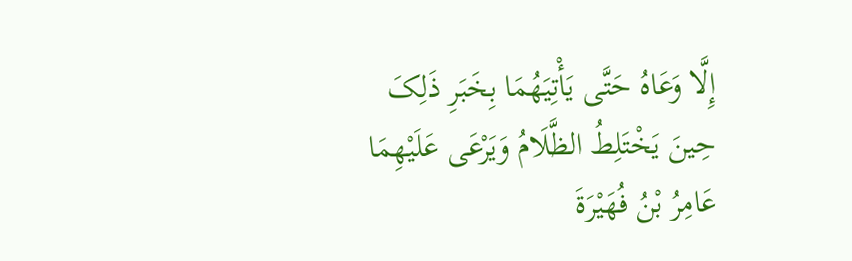إِلَّا وَعَاهُ حَتَّی يَأْتِيَهُمَا بِخَبَرِ ذَلِکَ حِينَ يَخْتَلِطُ الظَّلَامُ وَيَرْعَی عَلَيْهِمَا عَامِرُ بْنُ فُهَيْرَةَ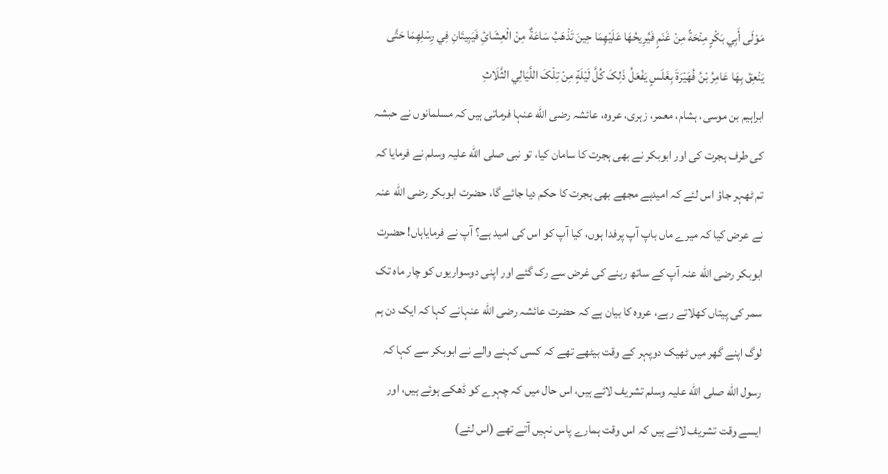مَوْلَی أَبِي بَکْرٍ مِنْحَةً مِنْ غَنَمٍ فَيُرِيحُهَا عَلَيْهِمَا حِينَ تَذْهَبُ سَاعَةٌ مِنْ الْعِشَائِ فَيَبِيتَانِ فِي رِسْلِهِمَا حَتَّی يَنْعِقَ بِهَا عَامِرُ بْنُ فُهَيْرَةَ بِغَلَسٍ يَفْعَلُ ذَلِکَ کُلَّ لَيْلَةٍ مِنْ تِلْکَ اللَّيَالِي الثَّلَاثِ
ابراہیم بن موسی، ہشام، معمر، زہری، عروہ، عائشہ رضی الله عنہا فرماتی ہیں کہ مسلمانوں نے حبشہ کی طرف ہجرت کی اور ابوبکر نے بھی ہجرت کا سامان کیا، تو نبی صلی الله علیہ وسلم نے فرمایا کہ تم ٹھہر جاؤ اس لئے کہ امیدہے مجھے بھی ہجرت کا حکم دیا جائے گا، حضرت ابوبکر رضی الله عنہ نے عرض کیا کہ میرے ماں باپ آپ پرفدا ہوں، کیا آپ کو اس کی امید ہے؟ آپ نے فرمایاہاں! حضرت ابوبکر رضی الله عنہ آپ کے ساتھ رہنے کی غرض سے رک گئے اور اپنی دوسواریوں کو چار ماہ تک سمر کی پیتاں کھلاتے رہے، عروہ کا بیان ہے کہ حضرت عائشہ رضی الله عنہانے کہا کہ ایک دن ہم لوگ اپنے گھر میں ٹھیک دوپہر کے وقت بیٹھے تھے کہ کسی کہنے والے نے ابوبکر سے کہا کہ رسول الله صلی الله علیہ وسلم تشریف لائے ہیں، اس حال میں کہ چہرے کو ڈھکے ہوئے ہیں، اور ایسے وقت تشریف لائے ہیں کہ اس وقت ہمارے پاس نہیں آتے تھے (اس لئے)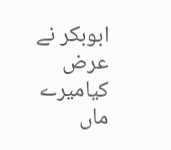ابوبکر نے عرض کیامیرے ماں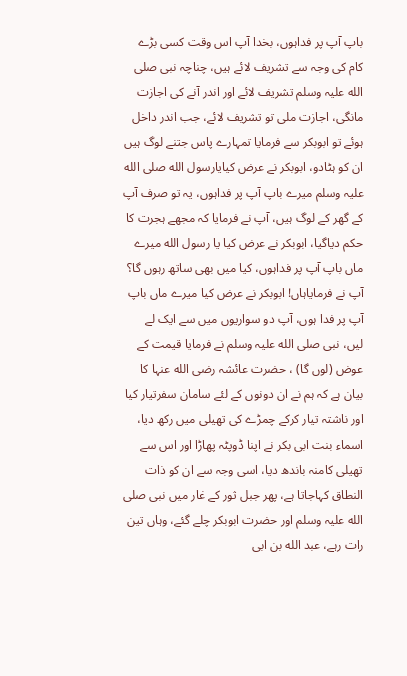باپ آپ پر فداہوں، بخدا آپ اس وقت کسی بڑے کام کی وجہ سے تشریف لائے ہیں، چناچہ نبی صلی الله علیہ وسلم تشریف لائے اور اندر آنے کی اجازت مانگی، اجازت ملی تو تشریف لائے، جب اندر داخل ہوئے تو ابوبکر سے فرمایا تمہارے پاس جتنے لوگ ہیں ان کو ہٹادو، ابوبکر نے عرض کیایارسول الله صلی الله علیہ وسلم میرے باپ آپ پر فداہوں، یہ تو صرف آپ کے گھر کے لوگ ہیں، آپ نے فرمایا کہ مجھے ہجرت کا حکم دیاگیا، ابوبکر نے عرض کیا یا رسول الله میرے ماں باپ آپ پر فداہوں، کیا میں بھی ساتھ رہوں گا؟ آپ نے فرمایاہاں! ابوبکر نے عرض کیا میرے ماں باپ آپ پر فدا ہوں، آپ دو سواریوں میں سے ایک لے لیں، نبی صلی الله علیہ وسلم نے فرمایا قیمت کے عوض (لوں گا) ، حضرت عائشہ رضی الله عنہا کا بیان ہے کہ ہم نے ان دونوں کے لئے سامان سفرتیار کیا اور ناشتہ تیار کرکے چمڑے کی تھیلی میں رکھ دیا، اسماء بنت ابی بکر نے اپنا ڈوپٹہ پھاڑا اور اس سے تھیلی کامنہ باندھ دیا، اسی وجہ سے ان کو ذات النطاق کہاجاتا ہے، پھر جبل ثور کے غار میں نبی صلی الله علیہ وسلم اور حضرت ابوبکر چلے گئے، وہاں تین رات رہے، عبد الله بن ابی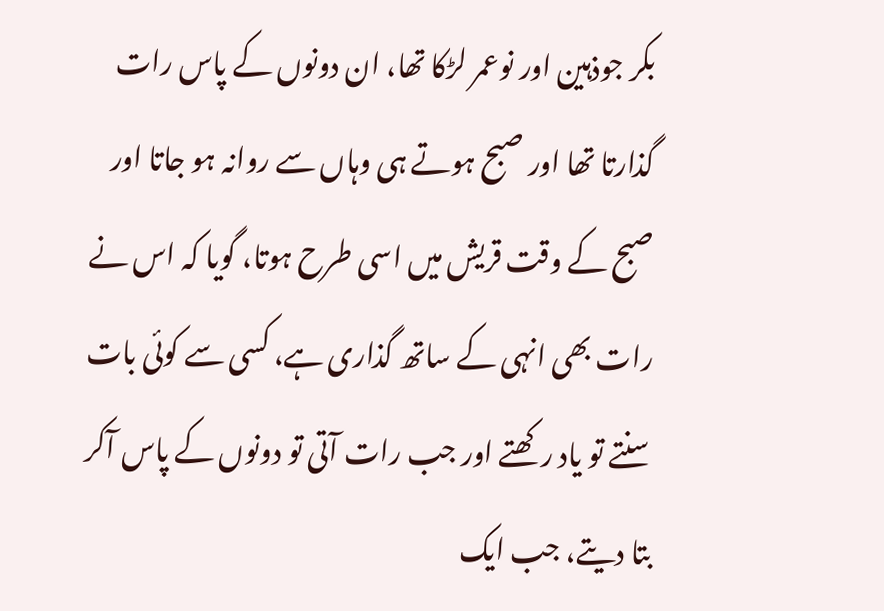بکر جوذہین اور نوعمر لڑکا تھا، ان دونوں کے پاس رات گذارتا تھا اور صبح ہوتے ہی وہاں سے روانہ ہو جاتا اور صبح کے وقت قریش میں اسی طرح ہوتا، گویا کہ اس نے رات بھی انہی کے ساتھ گذاری ہے، کسی سے کوئی بات سنتے تو یاد رکھتے اور جب رات آتی تو دونوں کے پاس آکر بتا دیتے، جب ایک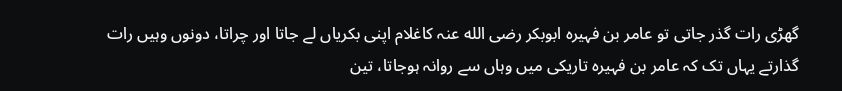گھڑی رات گذر جاتی تو عامر بن فہیرہ ابوبکر رضی الله عنہ کاغلام اپنی بکریاں لے جاتا اور چراتا، دونوں وہیں رات گذارتے یہاں تک کہ عامر بن فہیرہ تاریکی میں وہاں سے روانہ ہوجاتا، تین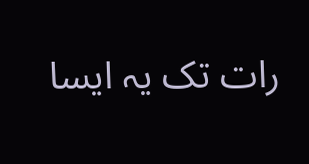رات تک یہ ایسا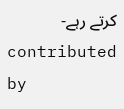کرتے رہے-
contributed by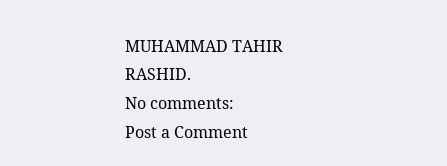MUHAMMAD TAHIR RASHID.
No comments:
Post a Comment